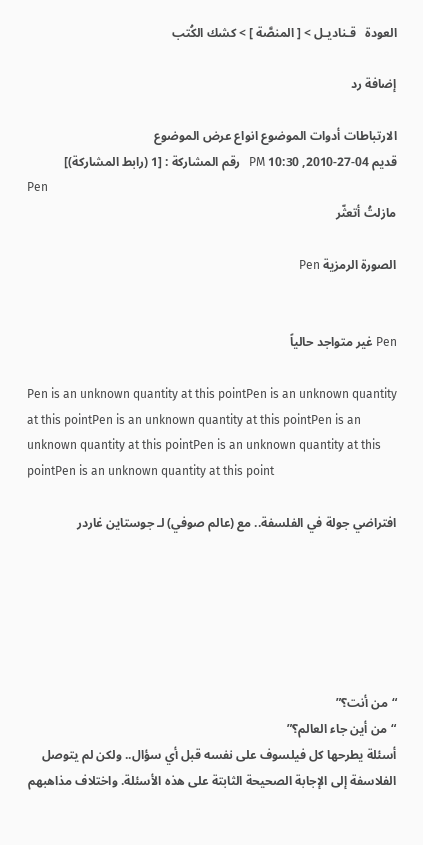العودة   قـناديـل > [ المنصَّة ] > كشك الكُتب

إضافة رد

الارتباطات أدوات الموضوع انواع عرض الموضوع
قديم 04-27-2010, 10:30 PM   رقم المشاركة : [1 (رابط المشاركة)]
Pen
مازلتُ أتعثّر

الصورة الرمزية Pen


Pen غير متواجد حالياً

Pen is an unknown quantity at this pointPen is an unknown quantity at this pointPen is an unknown quantity at this pointPen is an unknown quantity at this pointPen is an unknown quantity at this pointPen is an unknown quantity at this point

افتراضي جولة في الفلسفة.. مع (عالم صوفي) لـ جوستاين غاردر






“من أنت؟”
“من أين جاء العالم؟”
أسئلة يطرحها كل فيلسوف على نفسه قبل أي سؤال.. ولكن لم يتوصل الفلاسفة إلى الإجابة الصحيحة الثابتة على هذه الأسئلة. واختلاف مذاهبهم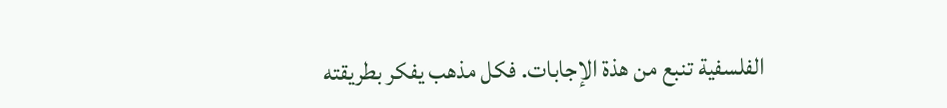الفلسفية تنبع من هذة الإجابات. فكل مذهب يفكر بطريقته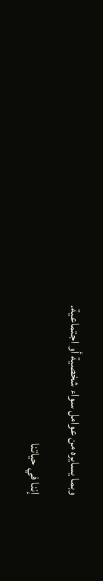وبما يسايره من عوامل سواء شخصية أو اجتماعية.

إننا في حياتنا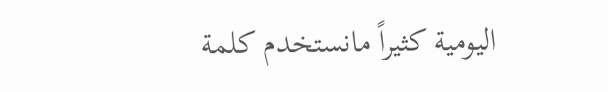اليومية كثيراً مانستخدم كلمة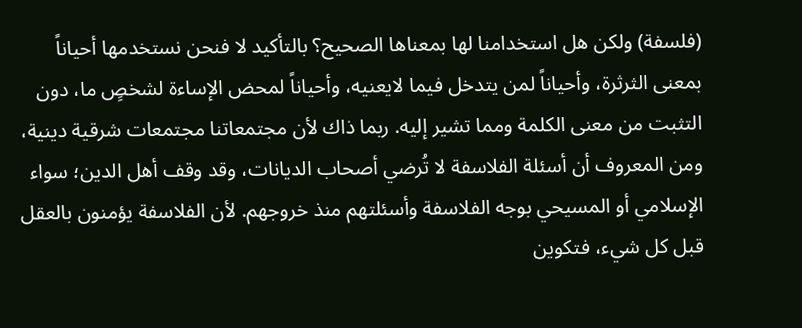(فلسفة) ولكن هل استخدامنا لها بمعناها الصحيح؟ بالتأكيد لا فنحن نستخدمها أحياناً بمعنى الثرثرة، وأحياناً لمن يتدخل فيما لايعنيه، وأحياناً لمحض الإساءة لشخصٍ ما، دون التثبت من معنى الكلمة ومما تشير إليه. ربما ذاك لأن مجتمعاتنا مجتمعات شرقية دينية، ومن المعروف أن أسئلة الفلاسفة لا تُرضي أصحاب الديانات، وقد وقف أهل الدين؛ سواء الإسلامي أو المسيحي بوجه الفلاسفة وأسئلتهم منذ خروجهم. لأن الفلاسفة يؤمنون بالعقل قبل كل شيء، فتكوين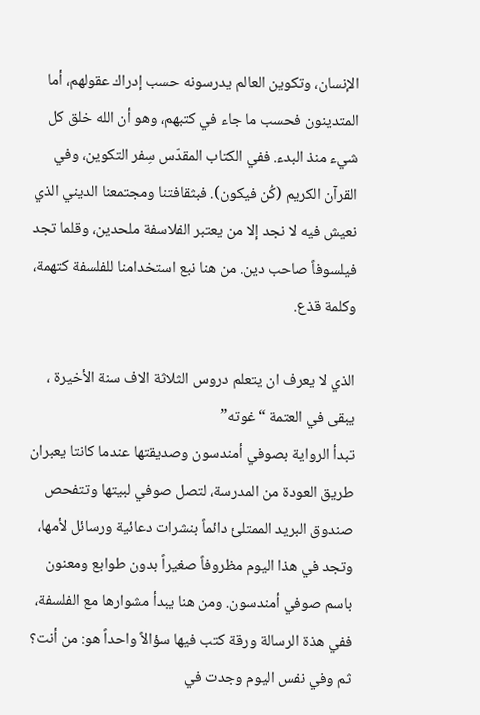الإنسان، وتكوين العالم يدرسونه حسب إدراك عقولهم، أما المتدينون فحسب ما جاء في كتبهم، وهو أن الله خلق كل شيء منذ البدء. ففي الكتاب المقدّس سِفر التكوين، وفي القرآن الكريم (كُن فيكون). فبثقافتنا ومجتمعنا الديني الذي نعيش فيه لا نجد إلا من يعتبر الفلاسفة ملحدين، وقلما تجد فيلسوفاً صاحب دين. من هنا نبع استخدامنا للفلسفة كتهمة، وكلمة قذع.

الذي لا يعرف ان يتعلم دروس الثلاثة الاف سنة الأخيرة ، يبقى في العتمة “غوته”
تبدأ الرواية بصوفي أمندسون وصديقتها عندما كانتا يعبران طريق العودة من المدرسة، لتصل صوفي لبيتها وتتفحص صندوق البريد الممتلئ دائماً بنشرات دعائية ورسائل لأمها، وتجد في هذا اليوم مظروفاً صغيراً بدون طوابع ومعنون باسم صوفي أمندسون. ومن هنا يبدأ مشوارها مع الفلسفة، ففي هذة الرسالة ورقة كتب فيها سؤالاً واحداً هو: من أنت؟ ثم وفي نفس اليوم وجدت في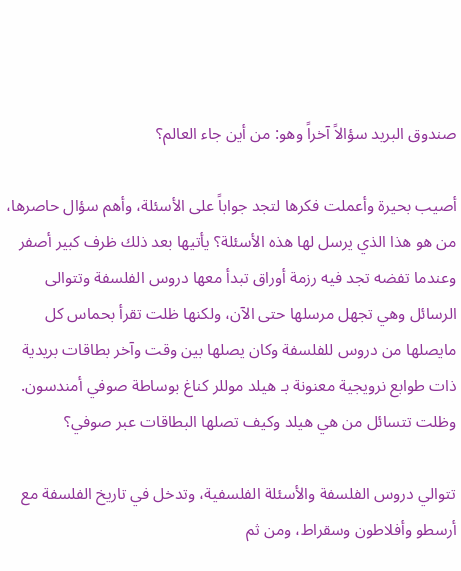صندوق البريد سؤالاً آخراً وهو: من أين جاء العالم؟

أصيب بحيرة وأعملت فكرها لتجد جواباً على الأسئلة، وأهم سؤال حاصرها، من هو هذا الذي يرسل لها هذه الأسئلة؟ يأتيها بعد ذلك ظرف كبير أصفر وعندما تفضه تجد فيه رزمة أوراق تبدأ معها دروس الفلسفة وتتوالى الرسائل وهي تجهل مرسلها حتى الآن، ولكنها ظلت تقرأ بحماس كل مايصلها من دروس للفلسفة وكان يصلها بين وقت وآخر بطاقات بريدية ذات طوابع نرويجية معنونة بـ هيلد موللر كناغ بوساطة صوفي أمندسون. وظلت تتسائل من هي هيلد وكيف تصلها البطاقات عبر صوفي؟

تتوالي دروس الفلسفة والأسئلة الفلسفية، وتدخل في تاريخ الفلسفة مع أرسطو وأفلاطون وسقراط، ومن ثم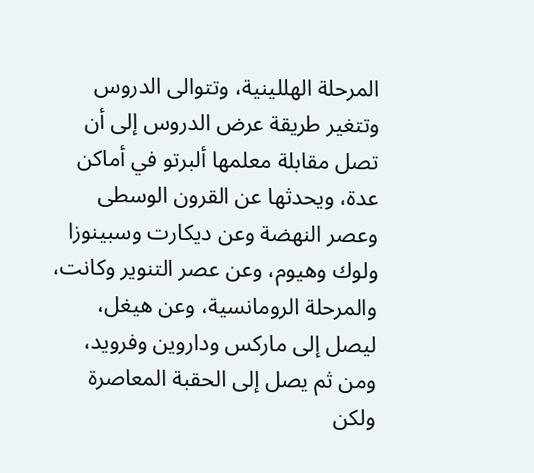المرحلة الهللينية، وتتوالى الدروس وتتغير طريقة عرض الدروس إلى أن تصل مقابلة معلمها ألبرتو في أماكن عدة، ويحدثها عن القرون الوسطى وعصر النهضة وعن ديكارت وسبينوزا ولوك وهيوم، وعن عصر التنوير وكانت، والمرحلة الرومانسية، وعن هيغل، ليصل إلى ماركس وداروين وفرويد، ومن ثم يصل إلى الحقبة المعاصرة
ولكن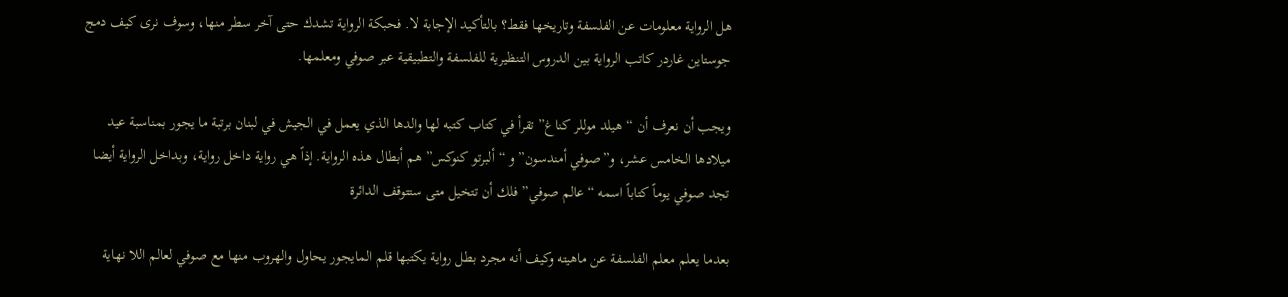هل الرواية معلومات عن الفلسفة وتاريخها فقط؟ بالتأكيد الإجابة لا. فحبكة الرواية تشدك حتى آخر سطر منها، وسوف نرى كيف دمج جوستاين غاردر كاتب الرواية بين الدروس التنظيرية للفلسفة والتطبيقية عبر صوفي ومعلمها.

ويجب أن نعرف أن “هيلد موللر كناغ” تقرأ في كتاب كتبه لها والدها الذي يعمل في الجيش في لبنان برتبة ما يجور بمناسبة عيد ميلادها الخامس عشر، و”صوفي أمندسون” و “ألبرتو كنوكس” هم أبطال هذه الرواية. إذاً هي رواية داخل رواية، وبداخل الرواية أيضا تجد صوفي يوماً كتاباً اسمه “عالم صوفي” فلك أن تتخيل متى ستتوقف الدائرة

بعدما يعلم معلم الفلسفة عن ماهيته وكيف أنه مجرد بطل رواية يكتبها قلم المايجور يحاول والهروب منها مع صوفي لعالم اللا نهاية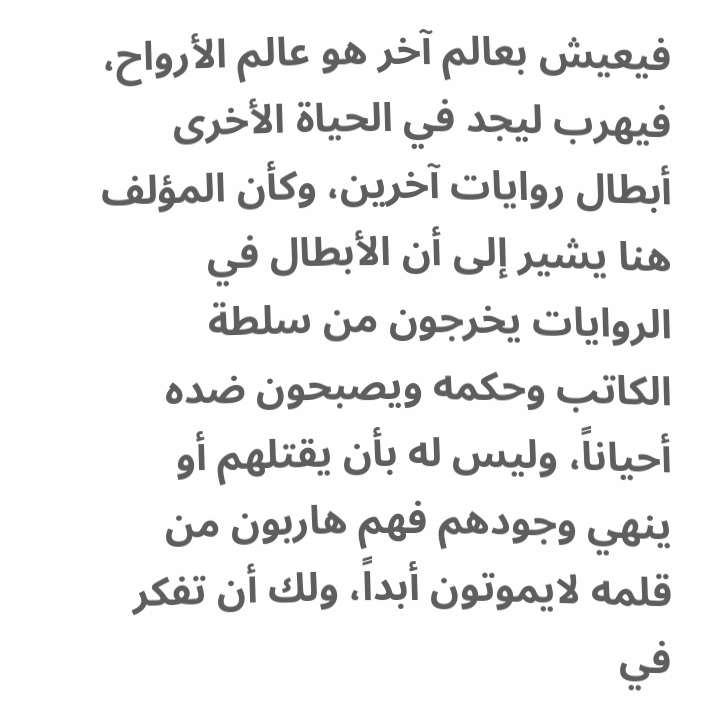فيعيش بعالم آخر هو عالم الأرواح، فيهرب ليجد في الحياة الأخرى أبطال روايات آخرين، وكأن المؤلف هنا يشير إلى أن الأبطال في الروايات يخرجون من سلطة الكاتب وحكمه ويصبحون ضده أحياناً، وليس له بأن يقتلهم أو ينهي وجودهم فهم هاربون من قلمه لايموتون أبداً، ولك أن تفكر في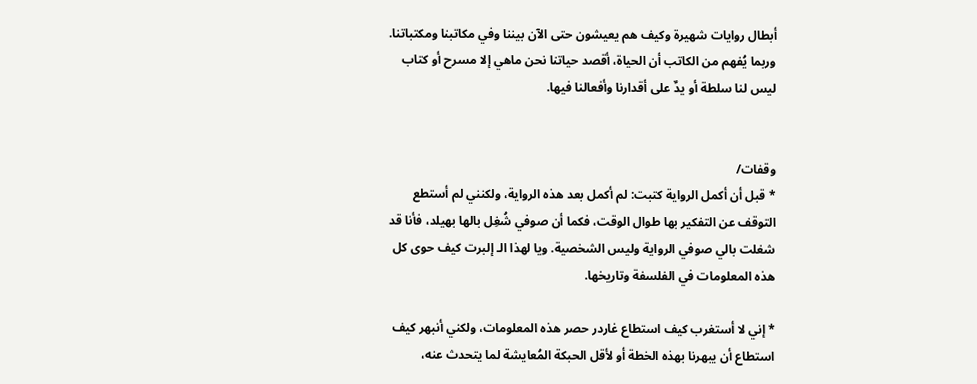أبطال روايات شهيرة وكيف هم يعيشون حتى الآن بيننا وفي مكاتبنا ومكتباتنا. وربما يُفهم من الكاتب أن الحياة، أقصد حياتنا نحن ماهي إلا مسرح أو كتاب ليس لنا سلطة أو يدٌ على أقدارنا وأفعالنا فيها.


وقفات/
* قبل أن أكمل الرواية كتبت: لم أكمل بعد هذه الرواية، ولكنني لم أستطع التوقف عن التفكير بها طوال الوقت، فكما أن صوفي شُغِل بالها بهيلد، فأنا قد شغلت بالي صوفي الرواية وليس الشخصية. ويا لهذا الـ إلبرت كيف حوى كل هذه المعلومات في الفلسفة وتاريخها.

* إني لا أستغرب كيف استطاع غاردر حصر هذه المعلومات، ولكني أنبهر كيف استطاع أن يبهرنا بهذه الخطة أو لأقل الحبكة المُعايشة لما يتحدث عنه،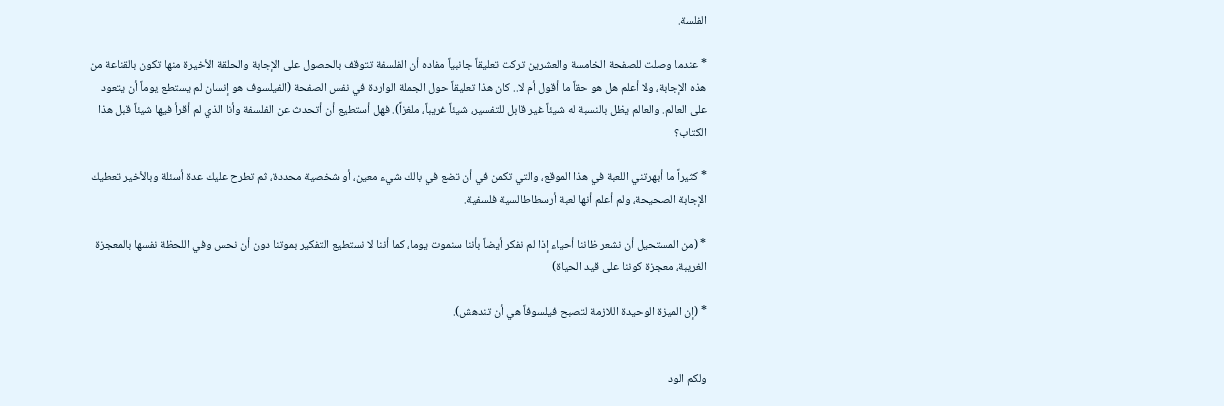الفلسة.

* عندما وصلت للصفحة الخامسة والعشرين تركت تعليقاً جانبياً مفاده أن الفلسفة تتوقف بالحصول على الإجابة والحلقة الأخيرة منها تكون بالقناعة من هذه الإجابة، ولا أعلم هل هو حقاً ما أقول أم لا.. كان هذا تعليقاً حول الجملة الواردة في نفس الصفحة (الفيلسوف هو إنسان لم يستطع يوماً أن يتعود على العالم. والعالم يظل بالنسبة له شيئاً غير قابل للتفسير، شيئاً غريباً، ملغزاً). فهل أستطيع أن أتحدث عن الفلسفة وأنا الذي لم أقرأ فيها شيئاً قبل هذا الكتاب؟

* كثيراً ما أبهرتني اللعبة في هذا الموقع، والتي تكمن في أن تضع في بالك شيء معين، أو شخصية محددة، ثم تطرح عليك عدة أسئلة وبالأخير تعطيك الإجابة الصحيحة، ولم أعلم أنها لعبة أرسطاطالسية فلسفية.

* (من المستحيل أن نشعر ظاننا أحياء إذا لم نفكر أيضاً بأننا سنموت يوما، كما أننا لا نستطيع التفكير بموتنا دون أن نحس وفي اللحظة نفسها بالمعجزة الغريبة، معجزة كوننا على قيد الحياة)

* (إن الميزة الوحيدة اللازمة لتصبح فيلسوفاً هي أن تندهش).


ولكم الود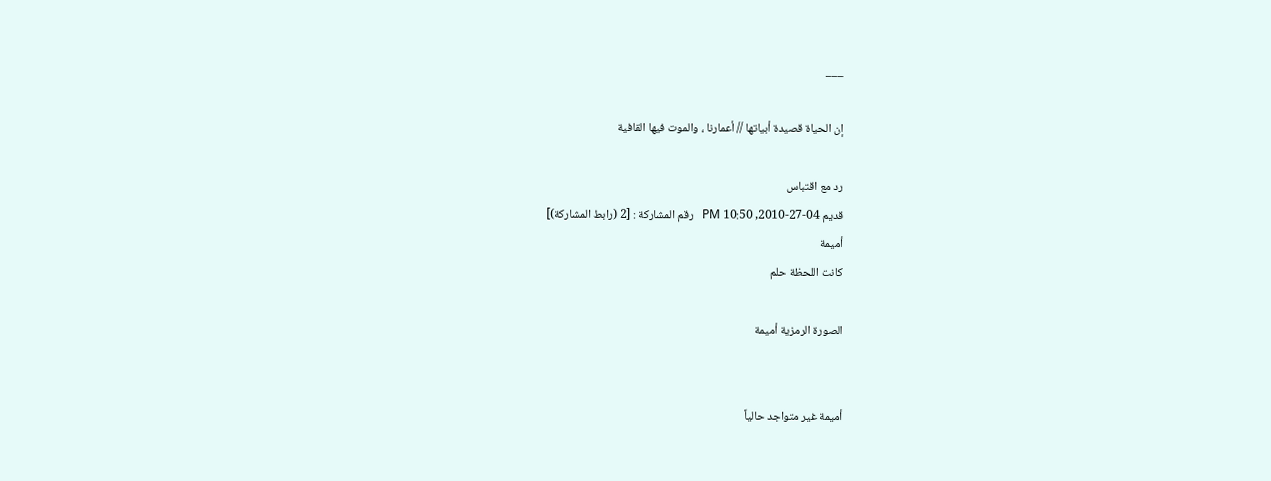___

إن الحياة قصيدة أبياتها // أعمارنا ، والموت فيها القافية

رد مع اقتباس
قديم 04-27-2010, 10:50 PM   رقم المشاركة : [2 (رابط المشاركة)]
أميمة
كانت اللحظة حلم

الصورة الرمزية أميمة


أميمة غير متواجد حالياً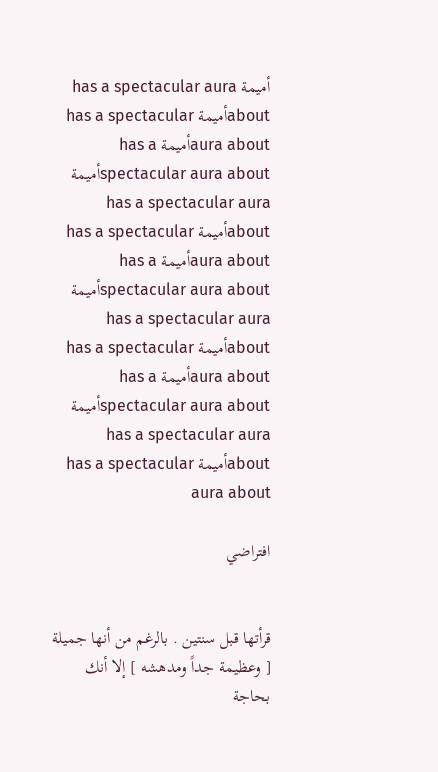أميمة has a spectacular aura aboutأميمة has a spectacular aura aboutأميمة has a spectacular aura aboutأميمة has a spectacular aura aboutأميمة has a spectacular aura aboutأميمة has a spectacular aura aboutأميمة has a spectacular aura aboutأميمة has a spectacular aura aboutأميمة has a spectacular aura aboutأميمة has a spectacular aura aboutأميمة has a spectacular aura about

افتراضي


قرأتها قبل سنتين . بالرغم من أنها جميلة [ وعظيمة جداً ومدهشه ] إلا أنك بحاجة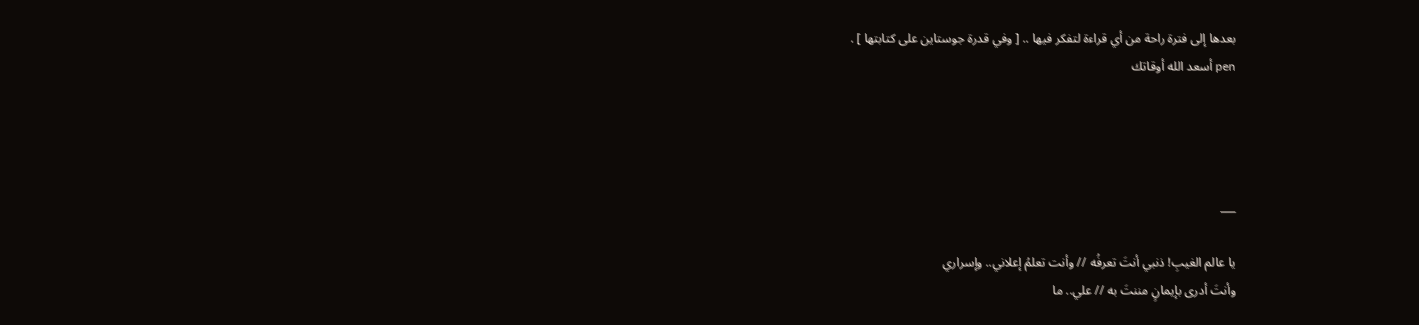بعدها إلى فترة راحة من أي قراءة لتفكر فيها .. [ وفي قدرة جوستاين على كتابتها ] .
pen أسعد الله أوقاتك




___

يا عالم الغيبِ! ذنبي أنتَ تعرفُه // وأنت تعلمُ إعلاني.. وإسراري
وأنتَ أدرى بإيمانٍ مننتَ به // علي.. ما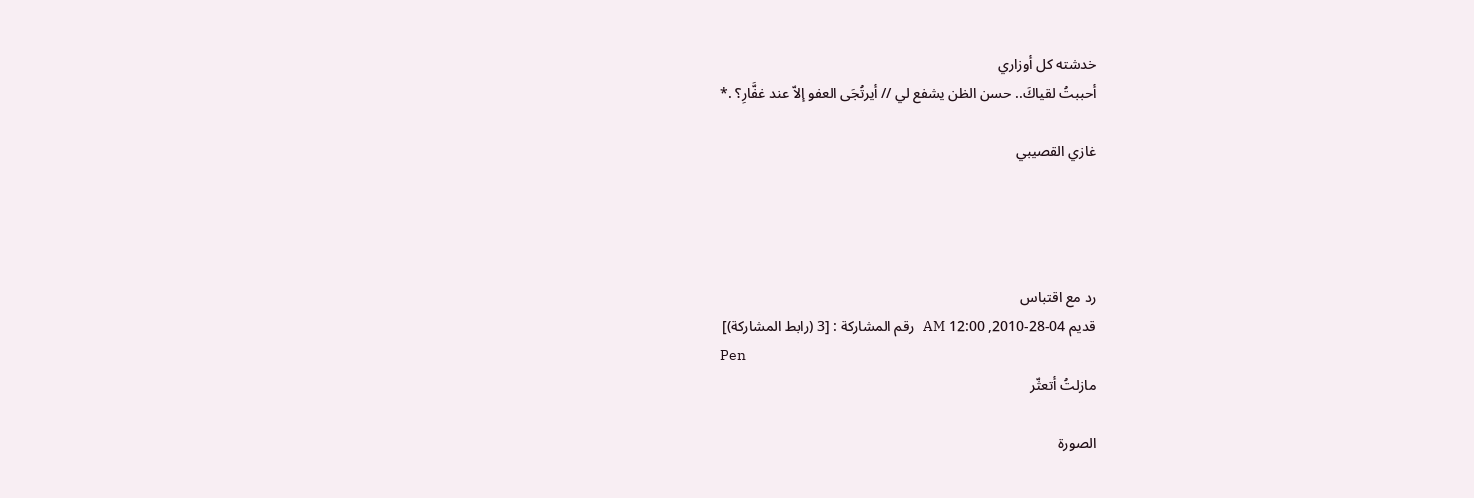خدشته كل أوزاري
أحببتُ لقياكَ.. حسن الظن يشفع لي // أيرتُجَى العفو إلاّ عند غفَّارِ؟ .*

غازي القصيبي




رد مع اقتباس
قديم 04-28-2010, 12:00 AM   رقم المشاركة : [3 (رابط المشاركة)]
Pen
مازلتُ أتعثّر

الصورة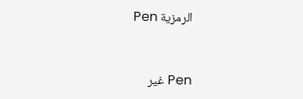الرمزية Pen


Pen غير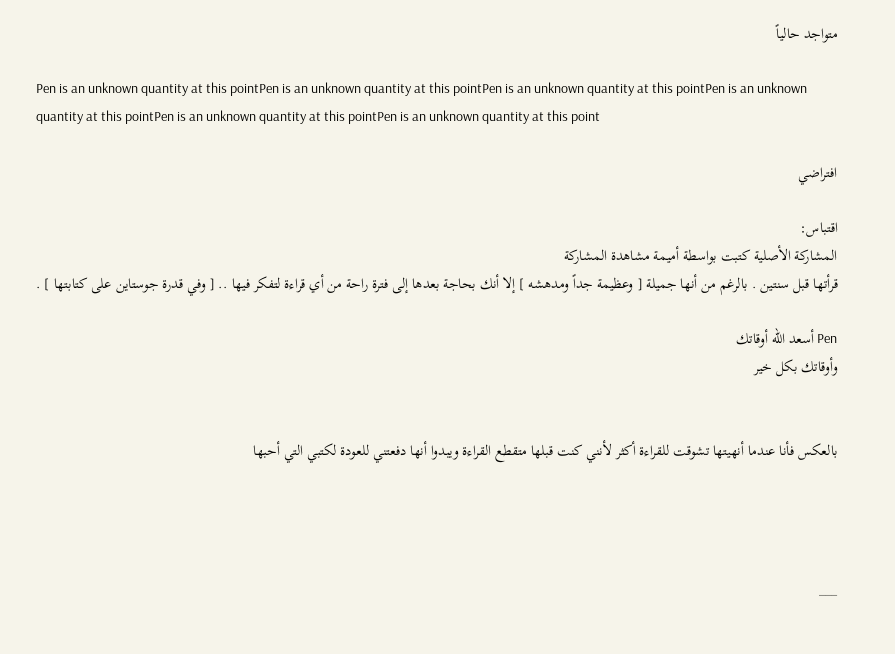متواجد حالياً

Pen is an unknown quantity at this pointPen is an unknown quantity at this pointPen is an unknown quantity at this pointPen is an unknown quantity at this pointPen is an unknown quantity at this pointPen is an unknown quantity at this point

افتراضي

اقتباس:
المشاركة الأصلية كتبت بواسطة أميمة مشاهدة المشاركة
قرأتها قبل سنتين . بالرغم من أنها جميلة [ وعظيمة جداً ومدهشه ] إلا أنك بحاجة بعدها إلى فترة راحة من أي قراءة لتفكر فيها .. [ وفي قدرة جوستاين على كتابتها ] .

Pen أسعد الله أوقاتك
وأوقاتك بكل خير


بالعكس فأنا عندما أنهيتها تشوقت للقراءة أكثر لأنني كنت قبلها متقطع القراءة ويبدوا أنها دفعتني للعودة لكتبي التي أحبها




___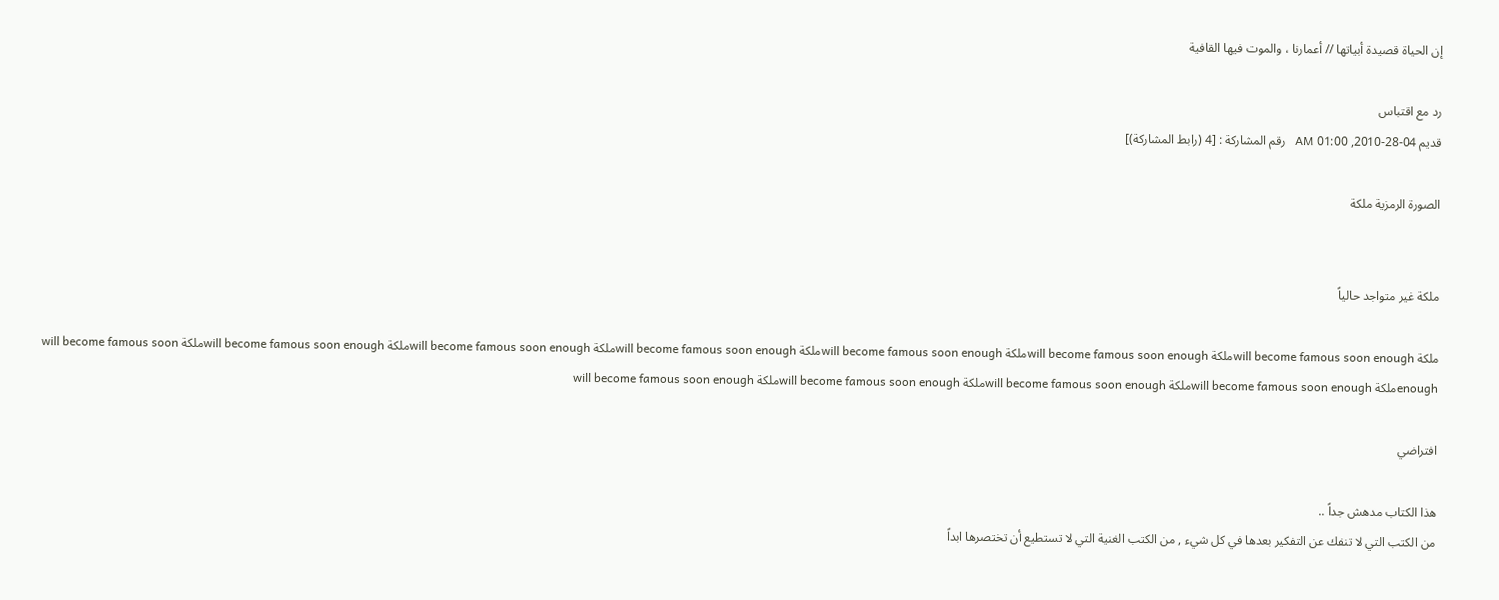إن الحياة قصيدة أبياتها // أعمارنا ، والموت فيها القافية

رد مع اقتباس
قديم 04-28-2010, 01:00 AM   رقم المشاركة : [4 (رابط المشاركة)]

الصورة الرمزية ملكة


ملكة غير متواجد حالياً

ملكة will become famous soon enoughملكة will become famous soon enoughملكة will become famous soon enoughملكة will become famous soon enoughملكة will become famous soon enoughملكة will become famous soon enoughملكة will become famous soon enoughملكة will become famous soon enoughملكة will become famous soon enoughملكة will become famous soon enoughملكة will become famous soon enough

افتراضي

هذا الكتاب مدهش جداً ..
من الكتب التي لا تنفك عن التفكير بعدها في كل شيء , من الكتب الغنية التي لا تستطيع أن تختصرها ابداً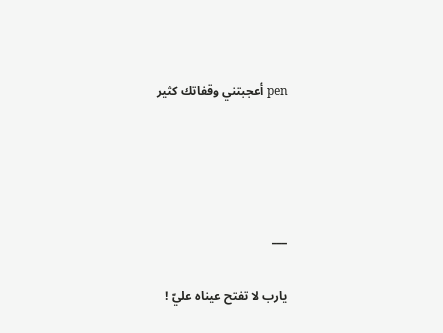pen أعجبتني وقفاتك كثير




___

يارب لا تفتح عيناه عليّ !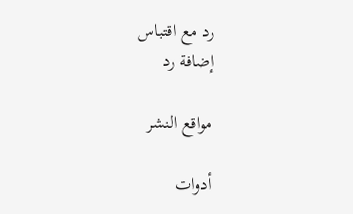رد مع اقتباس
إضافة رد

مواقع النشر

أدوات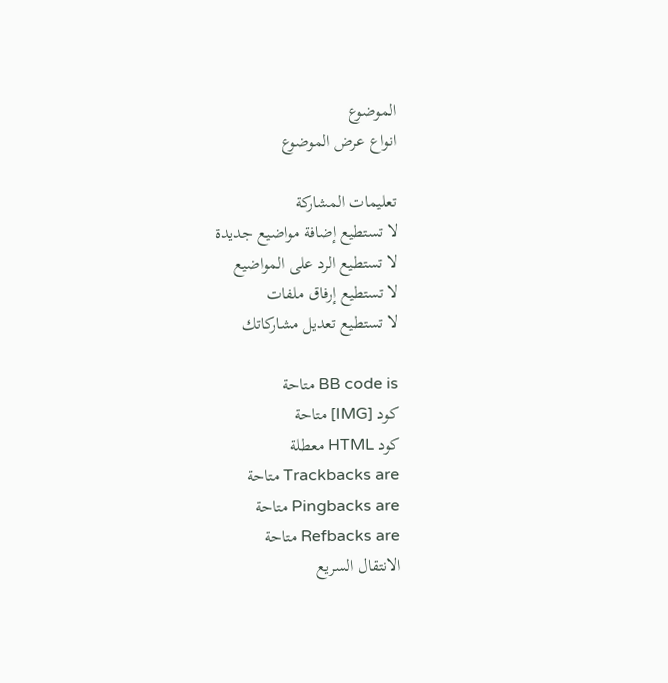الموضوع
انواع عرض الموضوع

تعليمات المشاركة
لا تستطيع إضافة مواضيع جديدة
لا تستطيع الرد على المواضيع
لا تستطيع إرفاق ملفات
لا تستطيع تعديل مشاركاتك

BB code is متاحة
كود [IMG] متاحة
كود HTML معطلة
Trackbacks are متاحة
Pingbacks are متاحة
Refbacks are متاحة
الانتقال السريع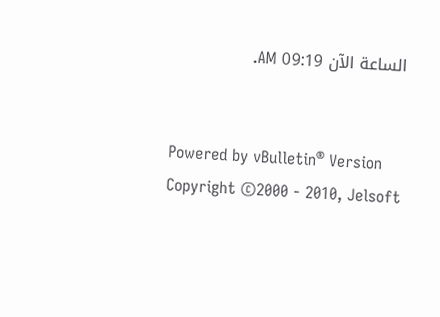الساعة الآن 09:19 AM.


Powered by vBulletin® Version
Copyright ©2000 - 2010, Jelsoft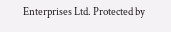Enterprises Ltd. Protected by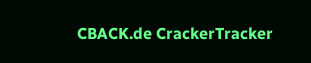CBACK.de CrackerTracker